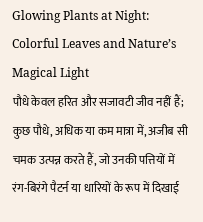Glowing Plants at Night: Colorful Leaves and Nature’s Magical Light
पौधे केवल हरित और सजावटी जीव नहीं हैं; कुछ पौधे, अधिक या कम मात्रा में, अजीब सी चमक उत्पन्न करते हैं, जो उनकी पत्तियों में रंग-बिरंगे पैटर्न या धारियों के रूप में दिखाई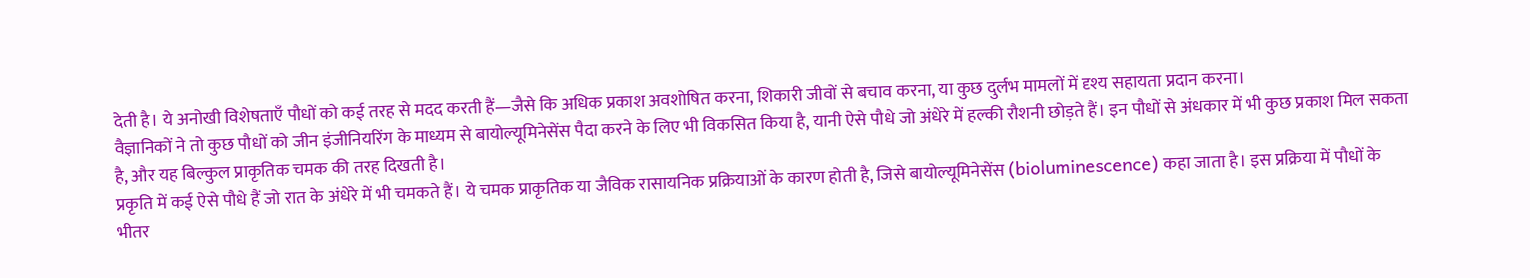देती है। ये अनोखी विशेषताएँ पौधों को कई तरह से मदद करती हैं—जैसे कि अधिक प्रकाश अवशोषित करना, शिकारी जीवों से बचाव करना, या कुछ दुर्लभ मामलों में दृश्य सहायता प्रदान करना।
वैज्ञानिकों ने तो कुछ पौधों को जीन इंजीनियरिंग के माध्यम से बायोल्यूमिनेसेंस पैदा करने के लिए भी विकसित किया है, यानी ऐसे पौधे जो अंधेरे में हल्की रौशनी छोड़ते हैं। इन पौधों से अंधकार में भी कुछ प्रकाश मिल सकता है, और यह बिल्कुल प्राकृतिक चमक की तरह दिखती है।
प्रकृति में कई ऐसे पौधे हैं जो रात के अंधेरे में भी चमकते हैं। ये चमक प्राकृतिक या जैविक रासायनिक प्रक्रियाओं के कारण होती है, जिसे बायोल्यूमिनेसेंस (bioluminescence) कहा जाता है। इस प्रक्रिया में पौधों के भीतर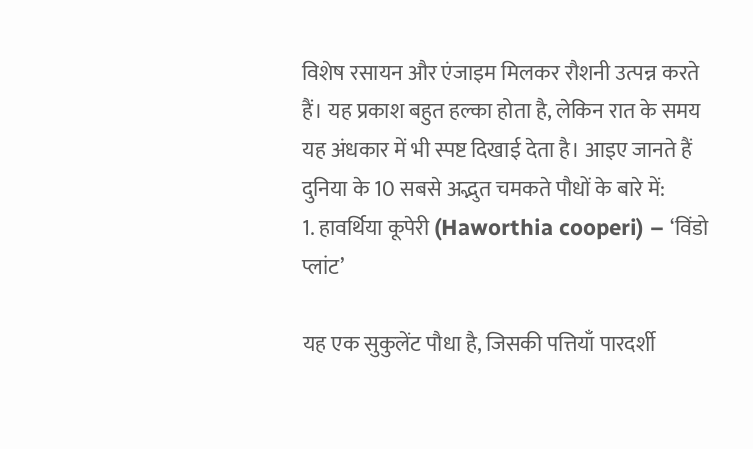विशेष रसायन और एंजाइम मिलकर रौशनी उत्पन्न करते हैं। यह प्रकाश बहुत हल्का होता है, लेकिन रात के समय यह अंधकार में भी स्पष्ट दिखाई देता है। आइए जानते हैं दुनिया के 10 सबसे अद्भुत चमकते पौधों के बारे में:
1. हावर्थिया कूपेरी (Haworthia cooperi) – ‘विंडो प्लांट’

यह एक सुकुलेंट पौधा है, जिसकी पत्तियाँ पारदर्शी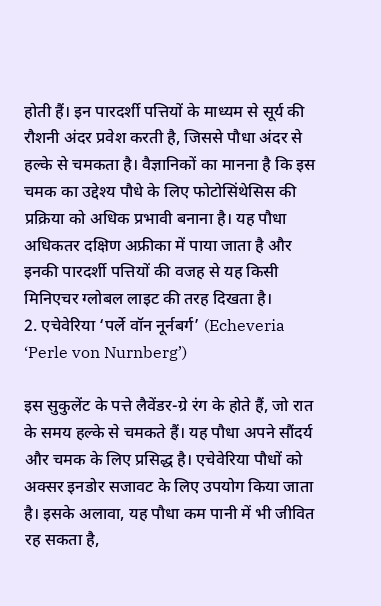होती हैं। इन पारदर्शी पत्तियों के माध्यम से सूर्य की रौशनी अंदर प्रवेश करती है, जिससे पौधा अंदर से हल्के से चमकता है। वैज्ञानिकों का मानना है कि इस चमक का उद्देश्य पौधे के लिए फोटोसिंथेसिस की प्रक्रिया को अधिक प्रभावी बनाना है। यह पौधा अधिकतर दक्षिण अफ्रीका में पाया जाता है और इनकी पारदर्शी पत्तियों की वजह से यह किसी मिनिएचर ग्लोबल लाइट की तरह दिखता है।
2. एचेवेरिया ‘पर्ले वॉन नूर्नबर्ग’ (Echeveria ‘Perle von Nurnberg’)

इस सुकुलेंट के पत्ते लैवेंडर-ग्रे रंग के होते हैं, जो रात के समय हल्के से चमकते हैं। यह पौधा अपने सौंदर्य और चमक के लिए प्रसिद्ध है। एचेवेरिया पौधों को अक्सर इनडोर सजावट के लिए उपयोग किया जाता है। इसके अलावा, यह पौधा कम पानी में भी जीवित रह सकता है,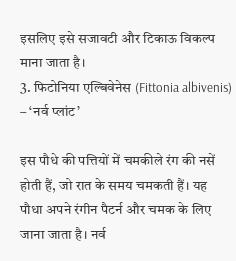इसलिए इसे सजावटी और टिकाऊ विकल्प माना जाता है।
3. फिटोनिया एल्बिवेनेस (Fittonia albivenis) – ‘नर्व प्लांट’

इस पौधे की पत्तियों में चमकीले रंग की नसें होती हैं, जो रात के समय चमकती हैं। यह पौधा अपने रंगीन पैटर्न और चमक के लिए जाना जाता है। नर्व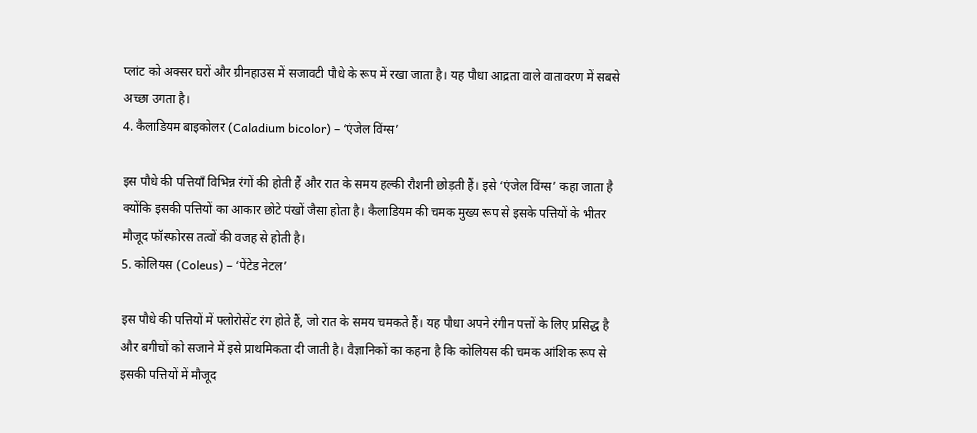प्लांट को अक्सर घरों और ग्रीनहाउस में सजावटी पौधे के रूप में रखा जाता है। यह पौधा आद्रता वाले वातावरण में सबसे अच्छा उगता है।
4. कैलाडियम बाइकोलर (Caladium bicolor) – ‘एंजेल विंग्स’

इस पौधे की पत्तियाँ विभिन्न रंगों की होती हैं और रात के समय हल्की रौशनी छोड़ती हैं। इसे ‘एंजेल विंग्स’ कहा जाता है क्योंकि इसकी पत्तियों का आकार छोटे पंखों जैसा होता है। कैलाडियम की चमक मुख्य रूप से इसके पत्तियों के भीतर मौजूद फॉस्फोरस तत्वों की वजह से होती है।
5. कोलियस (Coleus) – ‘पेंटेड नेटल’

इस पौधे की पत्तियों में फ्लोरोसेंट रंग होते हैं, जो रात के समय चमकते हैं। यह पौधा अपने रंगीन पत्तों के लिए प्रसिद्ध है और बगीचों को सजाने में इसे प्राथमिकता दी जाती है। वैज्ञानिकों का कहना है कि कोलियस की चमक आंशिक रूप से इसकी पत्तियों में मौजूद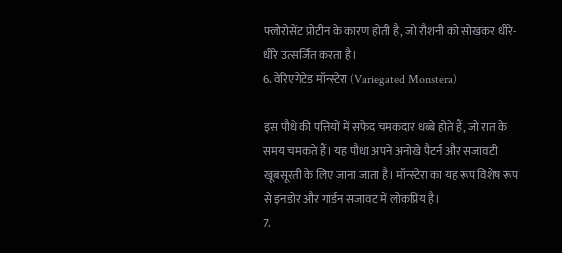फ्लोरोसेंट प्रोटीन के कारण होती है, जो रौशनी को सोखकर धीरे-धीरे उत्सर्जित करता है।
6. वेरिएगेटेड मॉन्स्टेरा (Variegated Monstera)

इस पौधे की पत्तियों में सफेद चमकदार धब्बे होते हैं, जो रात के समय चमकते हैं। यह पौधा अपने अनोखे पैटर्न और सजावटी खूबसूरती के लिए जाना जाता है। मॉन्स्टेरा का यह रूप विशेष रूप से इनडोर और गार्डन सजावट में लोकप्रिय है।
7.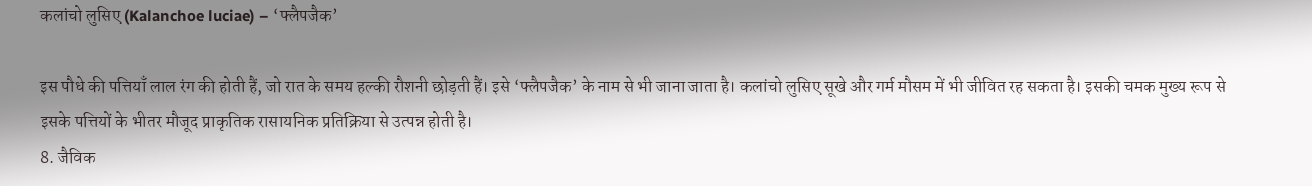कलांचो लुसिए (Kalanchoe luciae) – ‘फ्लैपजैक’

इस पौधे की पत्तियाँ लाल रंग की होती हैं, जो रात के समय हल्की रौशनी छोड़ती हैं। इसे ‘फ्लैपजैक’ के नाम से भी जाना जाता है। कलांचो लुसिए सूखे और गर्म मौसम में भी जीवित रह सकता है। इसकी चमक मुख्य रूप से इसके पत्तियों के भीतर मौजूद प्राकृतिक रासायनिक प्रतिक्रिया से उत्पन्न होती है।
8. जैविक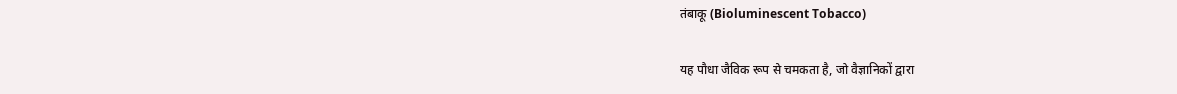तंबाकू (Bioluminescent Tobacco)

यह पौधा जैविक रूप से चमकता है, जो वैज्ञानिकों द्वारा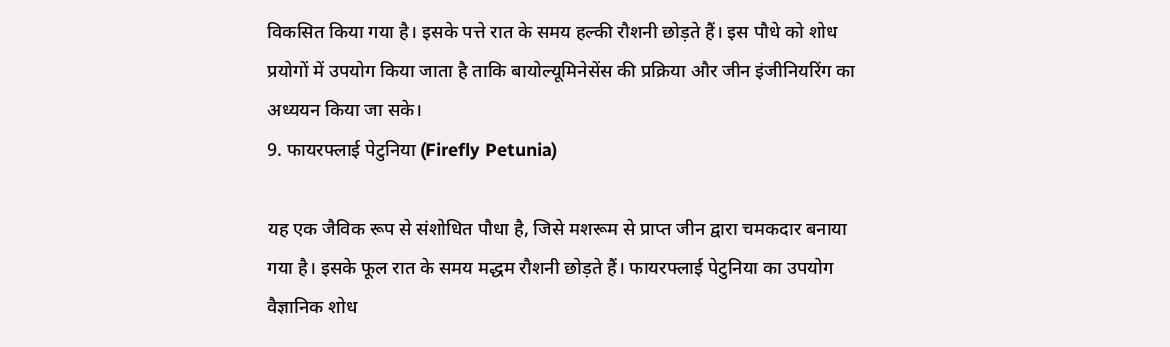विकसित किया गया है। इसके पत्ते रात के समय हल्की रौशनी छोड़ते हैं। इस पौधे को शोध प्रयोगों में उपयोग किया जाता है ताकि बायोल्यूमिनेसेंस की प्रक्रिया और जीन इंजीनियरिंग का अध्ययन किया जा सके।
9. फायरफ्लाई पेटुनिया (Firefly Petunia)

यह एक जैविक रूप से संशोधित पौधा है, जिसे मशरूम से प्राप्त जीन द्वारा चमकदार बनाया गया है। इसके फूल रात के समय मद्धम रौशनी छोड़ते हैं। फायरफ्लाई पेटुनिया का उपयोग वैज्ञानिक शोध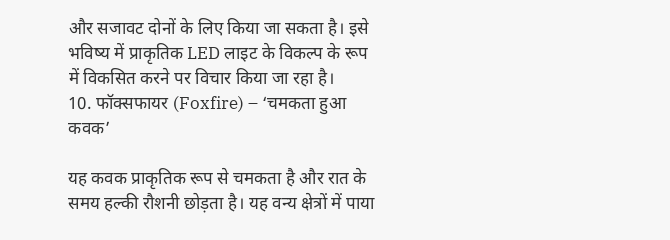और सजावट दोनों के लिए किया जा सकता है। इसे भविष्य में प्राकृतिक LED लाइट के विकल्प के रूप में विकसित करने पर विचार किया जा रहा है।
10. फॉक्सफायर (Foxfire) – ‘चमकता हुआ कवक’

यह कवक प्राकृतिक रूप से चमकता है और रात के समय हल्की रौशनी छोड़ता है। यह वन्य क्षेत्रों में पाया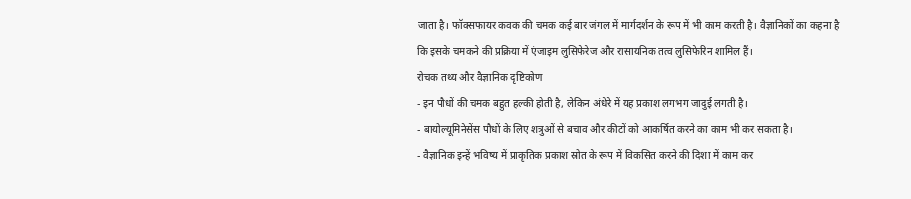जाता है। फॉक्सफायर कवक की चमक कई बार जंगल में मार्गदर्शन के रूप में भी काम करती है। वैज्ञानिकों का कहना है कि इसके चमकने की प्रक्रिया में एंजाइम लुसिफेरेज और रासायनिक तत्व लुसिफेरिन शामिल हैं।
रोचक तथ्य और वैज्ञानिक दृष्टिकोण
- इन पौधों की चमक बहुत हल्की होती है, लेकिन अंधेरे में यह प्रकाश लगभग जादुई लगती है।
- बायोल्यूमिनेसेंस पौधों के लिए शत्रुओं से बचाव और कीटों को आकर्षित करने का काम भी कर सकता है।
- वैज्ञानिक इन्हें भविष्य में प्राकृतिक प्रकाश स्रोत के रूप में विकसित करने की दिशा में काम कर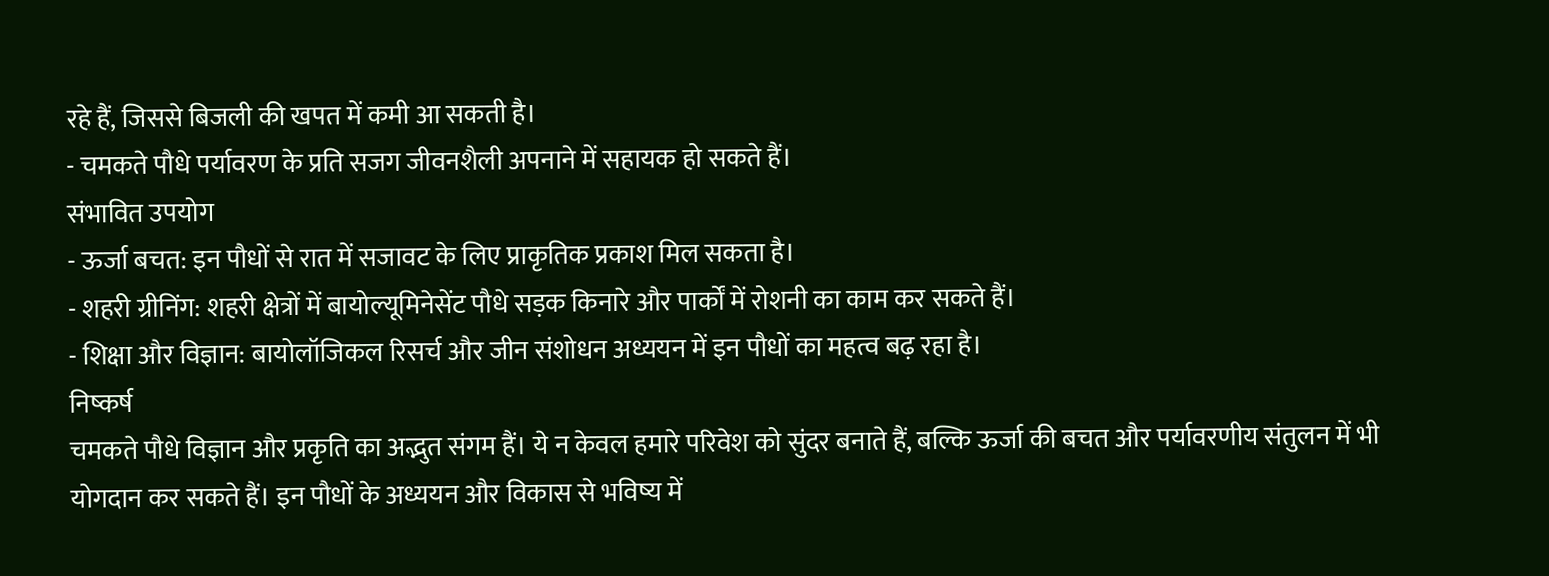रहे हैं, जिससे बिजली की खपत में कमी आ सकती है।
- चमकते पौधे पर्यावरण के प्रति सजग जीवनशैली अपनाने में सहायक हो सकते हैं।
संभावित उपयोग
- ऊर्जा बचत: इन पौधों से रात में सजावट के लिए प्राकृतिक प्रकाश मिल सकता है।
- शहरी ग्रीनिंग: शहरी क्षेत्रों में बायोल्यूमिनेसेंट पौधे सड़क किनारे और पार्कों में रोशनी का काम कर सकते हैं।
- शिक्षा और विज्ञान: बायोलॉजिकल रिसर्च और जीन संशोधन अध्ययन में इन पौधों का महत्व बढ़ रहा है।
निष्कर्ष
चमकते पौधे विज्ञान और प्रकृति का अद्भुत संगम हैं। ये न केवल हमारे परिवेश को सुंदर बनाते हैं, बल्कि ऊर्जा की बचत और पर्यावरणीय संतुलन में भी योगदान कर सकते हैं। इन पौधों के अध्ययन और विकास से भविष्य में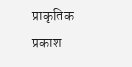प्राकृतिक प्रकाश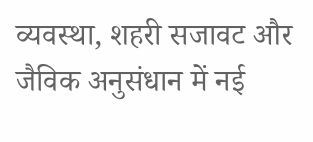व्यवस्था, शहरी सजावट और जैविक अनुसंधान में नई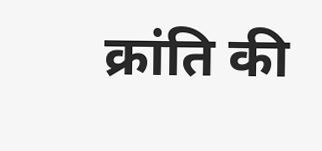क्रांति की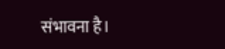संभावना है।